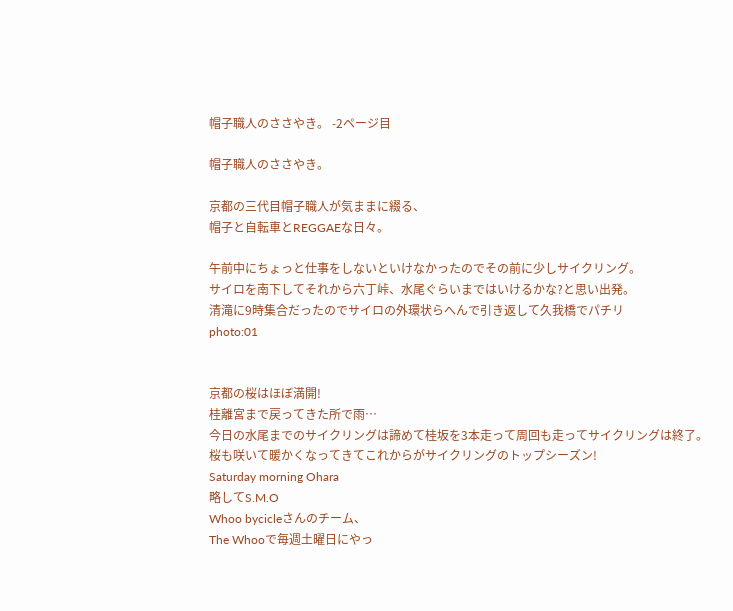帽子職人のささやき。 -2ページ目

帽子職人のささやき。

京都の三代目帽子職人が気ままに綴る、
帽子と自転車とREGGAEな日々。

午前中にちょっと仕事をしないといけなかったのでその前に少しサイクリング。
サイロを南下してそれから六丁峠、水尾ぐらいまではいけるかな?と思い出発。
清滝に9時集合だったのでサイロの外環状らへんで引き返して久我橋でパチリ
photo:01


京都の桜はほぼ満開!
桂離宮まで戻ってきた所で雨…
今日の水尾までのサイクリングは諦めて桂坂を3本走って周回も走ってサイクリングは終了。
桜も咲いて暖かくなってきてこれからがサイクリングのトップシーズン!
Saturday morning Ohara
略してS.M.O
Whoo bycicleさんのチーム、
The Whooで毎週土曜日にやっ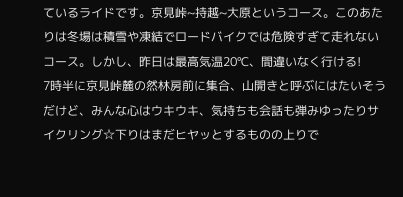ているライドです。京見峠~持越~大原というコース。このあたりは冬場は積雪や凍結でロードバイクでは危険すぎて走れないコース。しかし、昨日は最高気温20℃、間違いなく行ける!
7時半に京見峠麓の然林房前に集合、山開きと呼ぶにはたいそうだけど、みんな心はウキウキ、気持ちも会話も弾みゆったりサイクリング☆下りはまだヒヤッとするものの上りで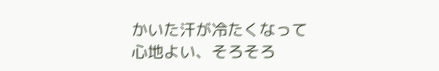かいた汗が冷たくなって心地よい、そろそろ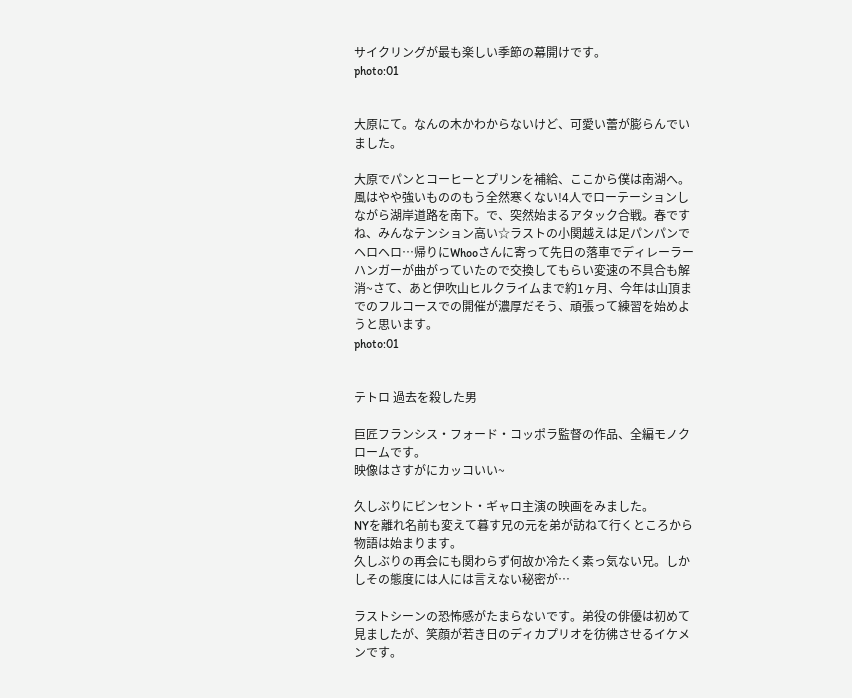サイクリングが最も楽しい季節の幕開けです。
photo:01


大原にて。なんの木かわからないけど、可愛い蕾が膨らんでいました。

大原でパンとコーヒーとプリンを補給、ここから僕は南湖へ。風はやや強いもののもう全然寒くない!4人でローテーションしながら湖岸道路を南下。で、突然始まるアタック合戦。春ですね、みんなテンション高い☆ラストの小関越えは足パンパンでヘロヘロ…帰りにWhooさんに寄って先日の落車でディレーラーハンガーが曲がっていたので交換してもらい変速の不具合も解消~さて、あと伊吹山ヒルクライムまで約1ヶ月、今年は山頂までのフルコースでの開催が濃厚だそう、頑張って練習を始めようと思います。
photo:01


テトロ 過去を殺した男

巨匠フランシス・フォード・コッポラ監督の作品、全編モノクロームです。
映像はさすがにカッコいい~

久しぶりにビンセント・ギャロ主演の映画をみました。
NYを離れ名前も変えて暮す兄の元を弟が訪ねて行くところから物語は始まります。
久しぶりの再会にも関わらず何故か冷たく素っ気ない兄。しかしその態度には人には言えない秘密が…

ラストシーンの恐怖感がたまらないです。弟役の俳優は初めて見ましたが、笑顔が若き日のディカプリオを彷彿させるイケメンです。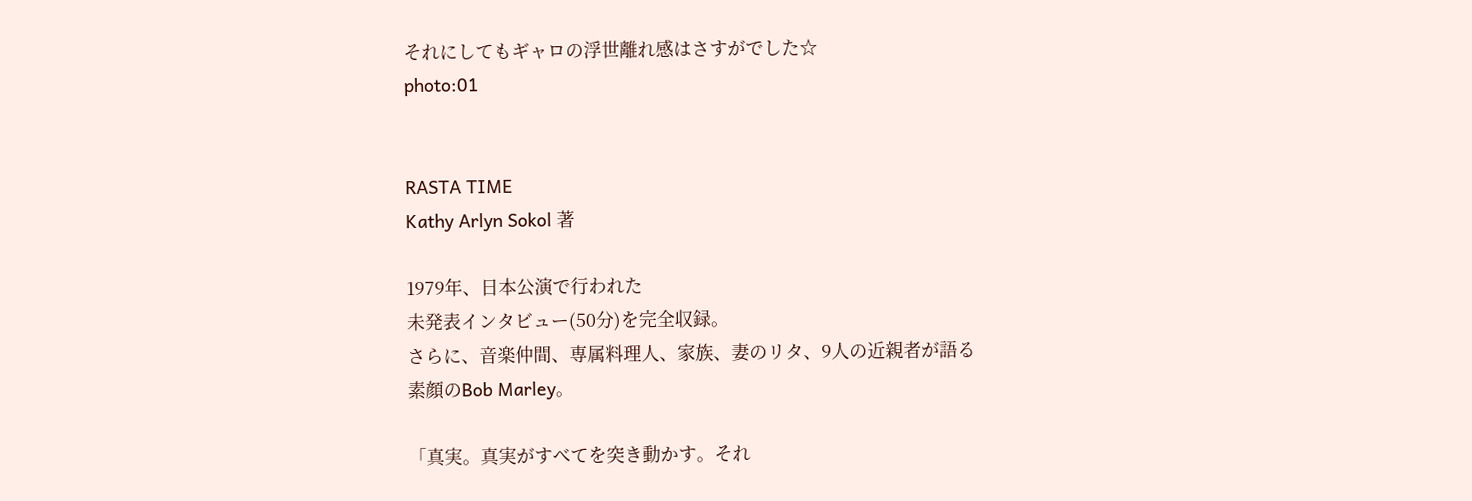それにしてもギャロの浮世離れ感はさすがでした☆
photo:01


RASTA TIME
Kathy Arlyn Sokol 著

1979年、日本公演で行われた
未発表インタビュー(50分)を完全収録。
さらに、音楽仲間、専属料理人、家族、妻のリタ、9人の近親者が語る
素顔のBob Marley。

「真実。真実がすべてを突き動かす。それ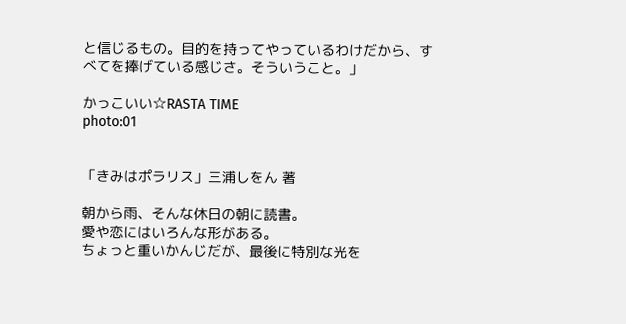と信じるもの。目的を持ってやっているわけだから、すべてを捧げている感じさ。そういうこと。」

かっこいい☆RASTA TIME
photo:01


「きみはポラリス」三浦しをん 著

朝から雨、そんな休日の朝に読書。
愛や恋にはいろんな形がある。
ちょっと重いかんじだが、最後に特別な光を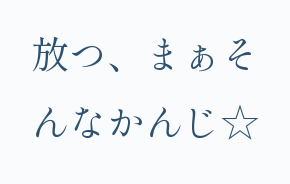放つ、まぁそんなかんじ☆